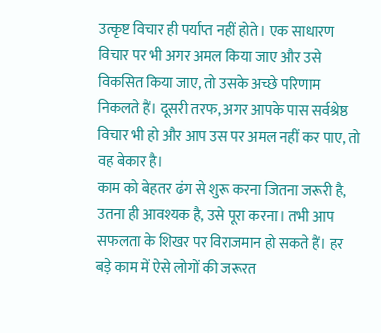उत्कृष्ट विचार ही पर्याप्त नहीं होते। एक साधारण विचार पर भी अगर अमल किया जाए और उसे विकसित किया जाए, तो उसके अच्छे परिणाम निकलते हैं। दूसरी तरफ, अगर आपके पास सर्वश्रेष्ठ विचार भी हो और आप उस पर अमल नहीं कर पाए, तो वह बेकार है।
काम को बेहतर ढंग से शुरू करना जितना जरूरी है, उतना ही आवश्यक है, उसे पूरा करना। तभी आप सफलता के शिखर पर विराजमान हो सकते हैं। हर बड़े काम में ऐसे लोगों की जरूरत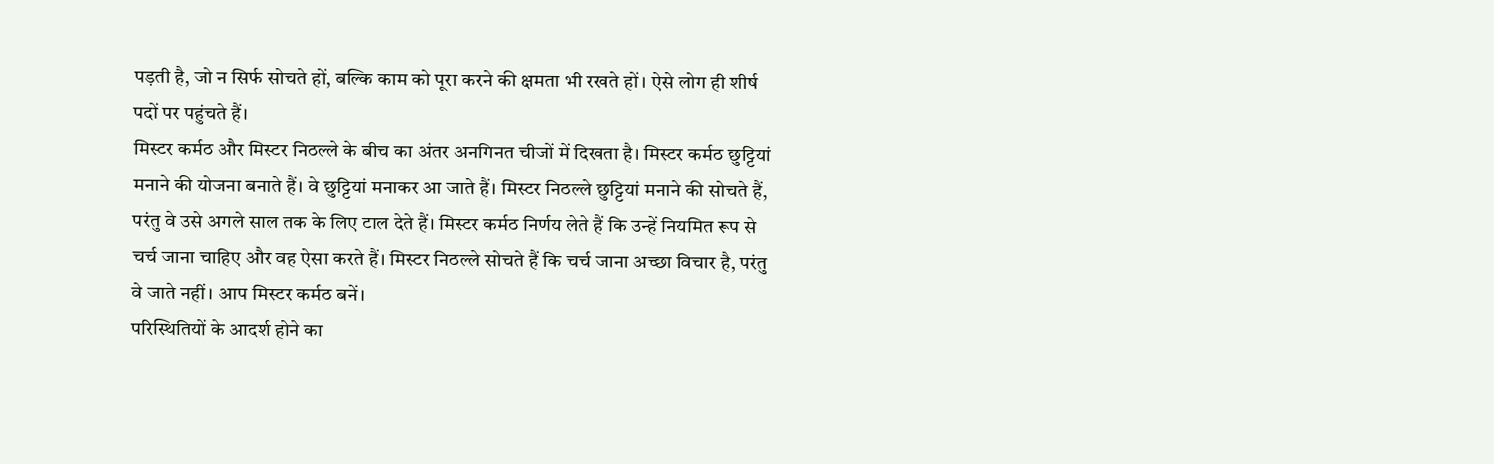पड़ती है, जो न सिर्फ सोचते हों, बल्कि काम को पूरा करने की क्षमता भी रखते हों। ऐसे लोग ही शीर्ष पदों पर पहुंचते हैं।
मिस्टर कर्मठ और मिस्टर निठल्ले के बीच का अंतर अनगिनत चीजों में दिखता है। मिस्टर कर्मठ छुट्टियां मनाने की योजना बनाते हैं। वे छुट्टियां मनाकर आ जाते हैं। मिस्टर निठल्ले छुट्टियां मनाने की सोचते हैं, परंतु वे उसे अगले साल तक के लिए टाल देते हैं। मिस्टर कर्मठ निर्णय लेते हैं कि उन्हें नियमित रूप से चर्च जाना चाहिए और वह ऐसा करते हैं। मिस्टर निठल्ले सोचते हैं कि चर्च जाना अच्छा विचार है, परंतु वे जाते नहीं। आप मिस्टर कर्मठ बनें।
परिस्थितियों के आदर्श होने का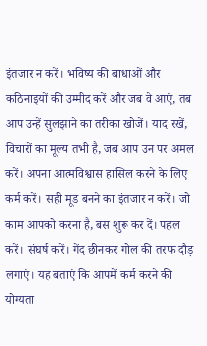इंतजार न करें। भविष्य की बाधाओं और कठिनाइयों की उम्मीद करें और जब वे आएं, तब आप उन्हें सुलझाने का तरीका खोजें। याद रखें, विचारों का मूल्य तभी है, जब आप उन पर अमल करें। अपना आत्मविश्वास हासिल करने के लिए कर्म करें। सही मूड बनने का इंतजार न करें। जो काम आपको करना है, बस शुरू कर दें। पहल करें। संघर्ष करें। गेंद छीनकर गोल की तरफ दौड़ लगाएं। यह बताएं कि आपमें कर्म करने की योग्यता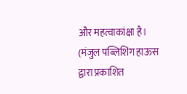और महत्वाकांक्षा है।
(मंजुल पब्लिशिंग हाऊस द्वारा प्रकाशित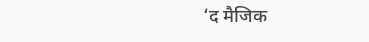‘द मैजिक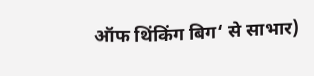ऑफ थिंकिंग बिग‘ से साभार)